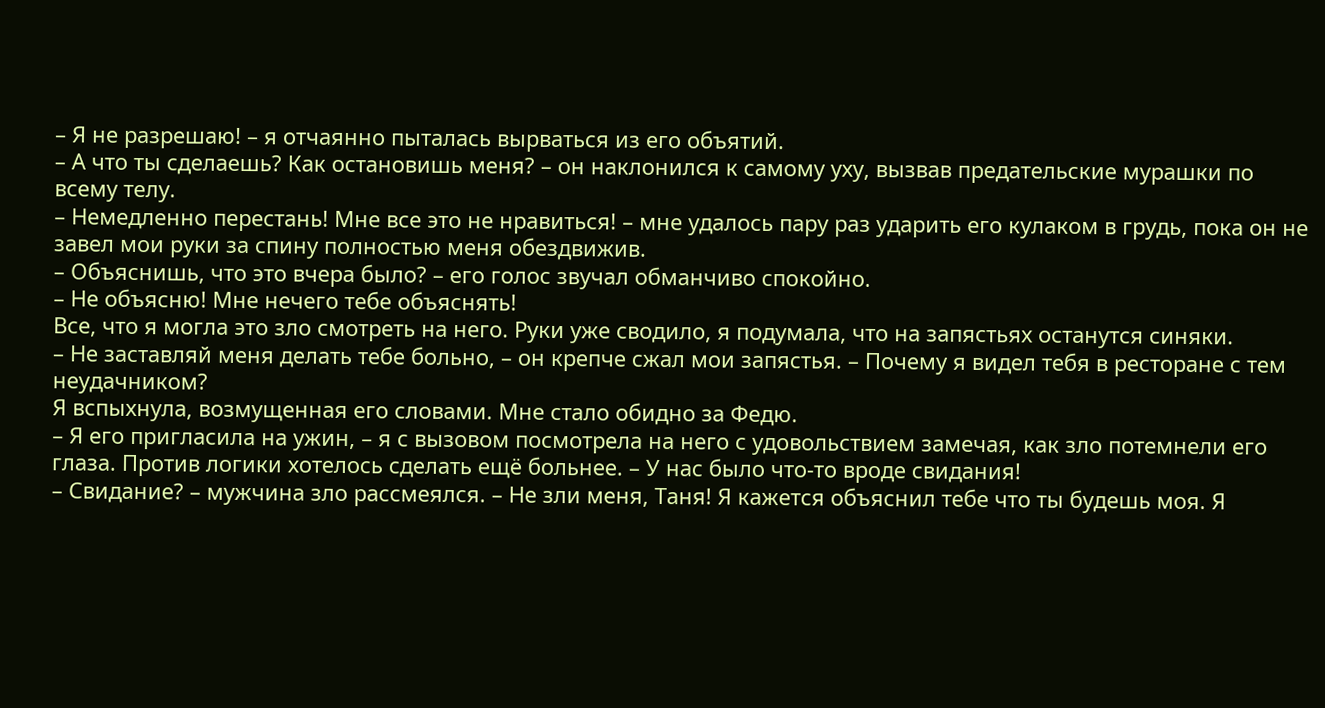– Я не разрешаю! – я отчаянно пыталась вырваться из его объятий.
– А что ты сделаешь? Как остановишь меня? – он наклонился к самому уху, вызвав предательские мурашки по всему телу.
– Немедленно перестань! Мне все это не нравиться! – мне удалось пару раз ударить его кулаком в грудь, пока он не завел мои руки за спину полностью меня обездвижив.
– Объяснишь, что это вчера было? – его голос звучал обманчиво спокойно.
– Не объясню! Мне нечего тебе объяснять!
Все, что я могла это зло смотреть на него. Руки уже сводило, я подумала, что на запястьях останутся синяки.
– Не заставляй меня делать тебе больно, – он крепче сжал мои запястья. – Почему я видел тебя в ресторане с тем неудачником?
Я вспыхнула, возмущенная его словами. Мне стало обидно за Федю.
– Я его пригласила на ужин, – я с вызовом посмотрела на него с удовольствием замечая, как зло потемнели его глаза. Против логики хотелось сделать ещё больнее. – У нас было что-то вроде свидания!
– Свидание? – мужчина зло рассмеялся. – Не зли меня, Таня! Я кажется объяснил тебе что ты будешь моя. Я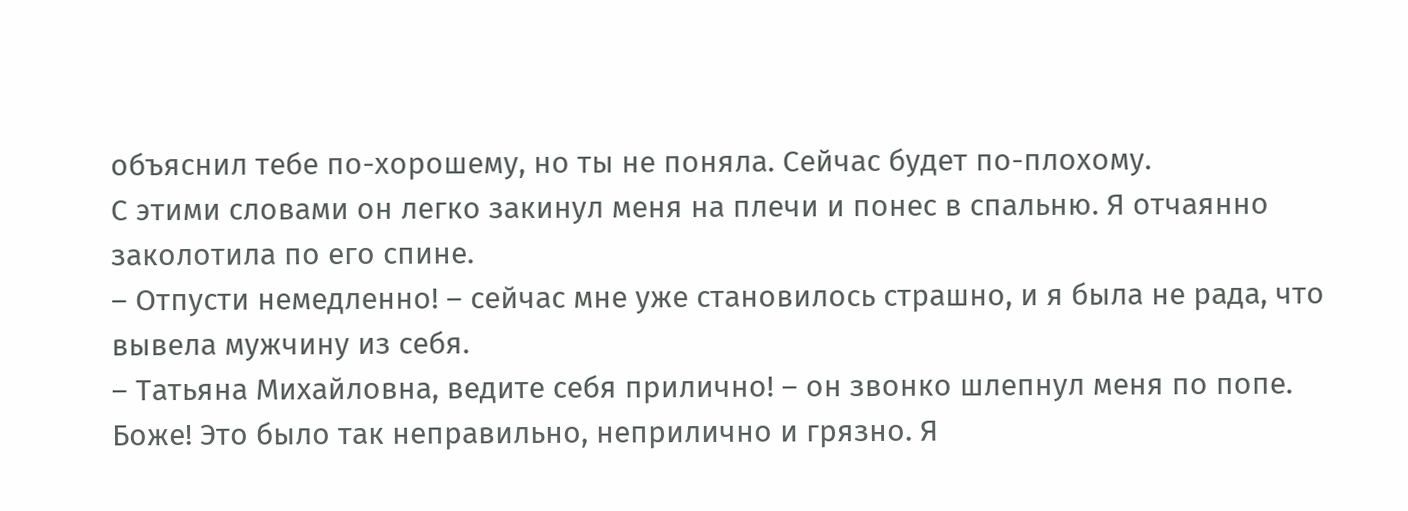объяснил тебе по-хорошему, но ты не поняла. Сейчас будет по-плохому.
С этими словами он легко закинул меня на плечи и понес в спальню. Я отчаянно заколотила по его спине.
– Отпусти немедленно! – сейчас мне уже становилось страшно, и я была не рада, что вывела мужчину из себя.
– Татьяна Михайловна, ведите себя прилично! – он звонко шлепнул меня по попе.
Боже! Это было так неправильно, неприлично и грязно. Я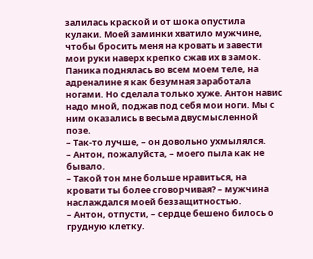залилась краской и от шока опустила кулаки. Моей заминки хватило мужчине, чтобы бросить меня на кровать и завести мои руки наверх крепко сжав их в замок. Паника поднялась во всем моем теле, на адреналине я как безумная заработала ногами. Но сделала только хуже. Антон навис надо мной, поджав под себя мои ноги. Мы с ним оказались в весьма двусмысленной позе.
– Так-то лучше, – он довольно ухмылялся.
– Антон, пожалуйста, – моего пыла как не бывало.
– Такой тон мне больше нравиться, на кровати ты более сговорчивая? – мужчина наслаждался моей беззащитностью.
– Антон, отпусти, – сердце бешено билось о грудную клетку.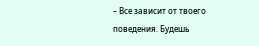– Все зависит от твоего поведения. Будешь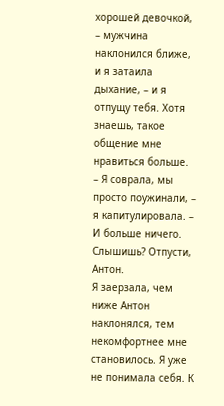хорошей девочкой, – мужчина наклонился ближе, и я затаила дыхание, – и я отпущу тебя. Хотя знаешь, такое общение мне нравиться больше.
– Я соврала, мы просто поужинали, – я капитулировала. – И больше ничего. Слышишь? Отпусти, Антон.
Я заерзала, чем ниже Антон наклонялся, тем некомфортнее мне становилось. Я уже не понимала себя. К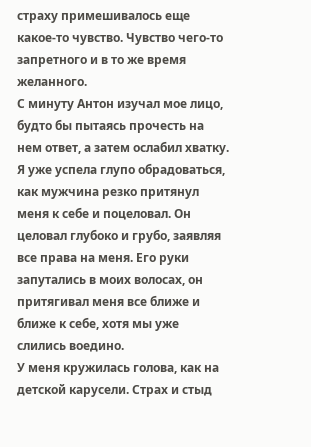страху примешивалось еще какое-то чувство. Чувство чего-то запретного и в то же время желанного.
С минуту Антон изучал мое лицо, будто бы пытаясь прочесть на нем ответ, а затем ослабил хватку. Я уже успела глупо обрадоваться, как мужчина резко притянул меня к себе и поцеловал. Он целовал глубоко и грубо, заявляя все права на меня. Его руки запутались в моих волосах, он притягивал меня все ближе и ближе к себе, хотя мы уже слились воедино.
У меня кружилась голова, как на детской карусели. Страх и стыд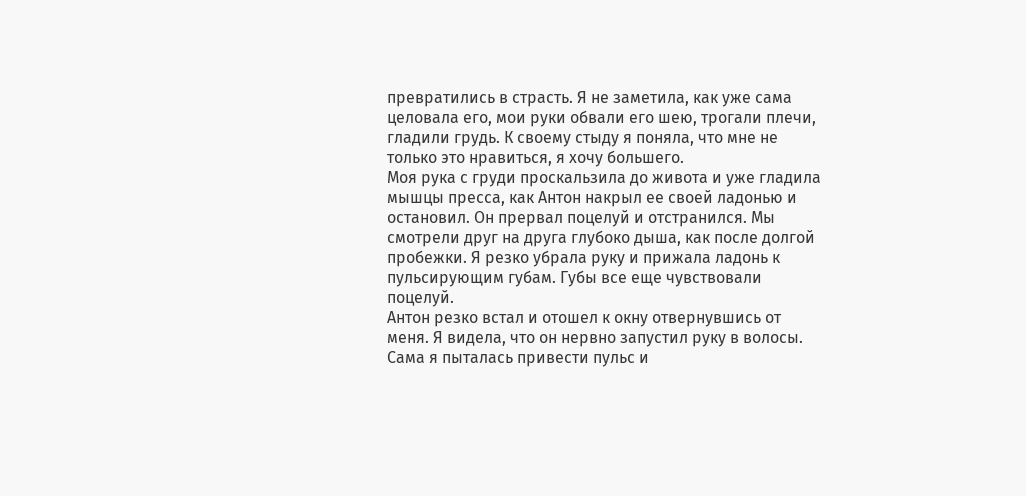превратились в страсть. Я не заметила, как уже сама целовала его, мои руки обвали его шею, трогали плечи, гладили грудь. К своему стыду я поняла, что мне не только это нравиться, я хочу большего.
Моя рука с груди проскальзила до живота и уже гладила мышцы пресса, как Антон накрыл ее своей ладонью и остановил. Он прервал поцелуй и отстранился. Мы смотрели друг на друга глубоко дыша, как после долгой пробежки. Я резко убрала руку и прижала ладонь к пульсирующим губам. Губы все еще чувствовали поцелуй.
Антон резко встал и отошел к окну отвернувшись от меня. Я видела, что он нервно запустил руку в волосы. Сама я пыталась привести пульс и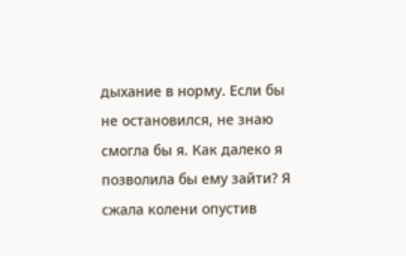дыхание в норму. Если бы не остановился, не знаю смогла бы я. Как далеко я позволила бы ему зайти? Я сжала колени опустив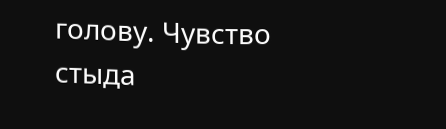голову. Чувство стыда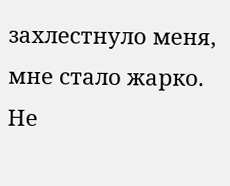захлестнуло меня, мне стало жарко.
Не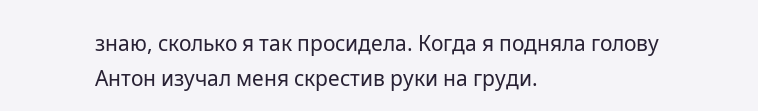знаю, сколько я так просидела. Когда я подняла голову Антон изучал меня скрестив руки на груди.